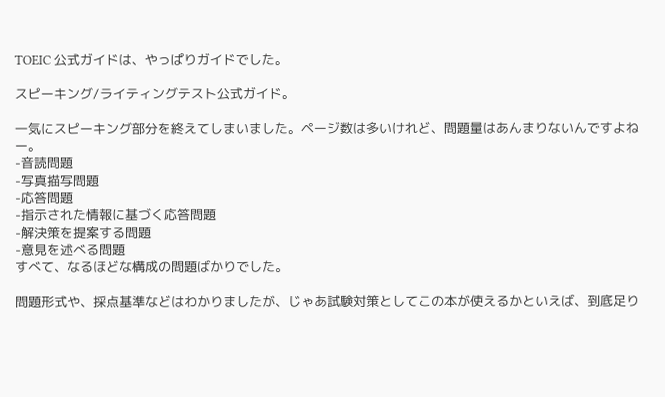TOEIC 公式ガイドは、やっぱりガイドでした。

スピーキング/ライティングテスト公式ガイド。

一気にスピーキング部分を終えてしまいました。ページ数は多いけれど、問題量はあんまりないんですよねー。
-音読問題
-写真描写問題
-応答問題
-指示された情報に基づく応答問題
-解決策を提案する問題
-意見を述べる問題
すべて、なるほどな構成の問題ばかりでした。

問題形式や、採点基準などはわかりましたが、じゃあ試験対策としてこの本が使えるかといえば、到底足り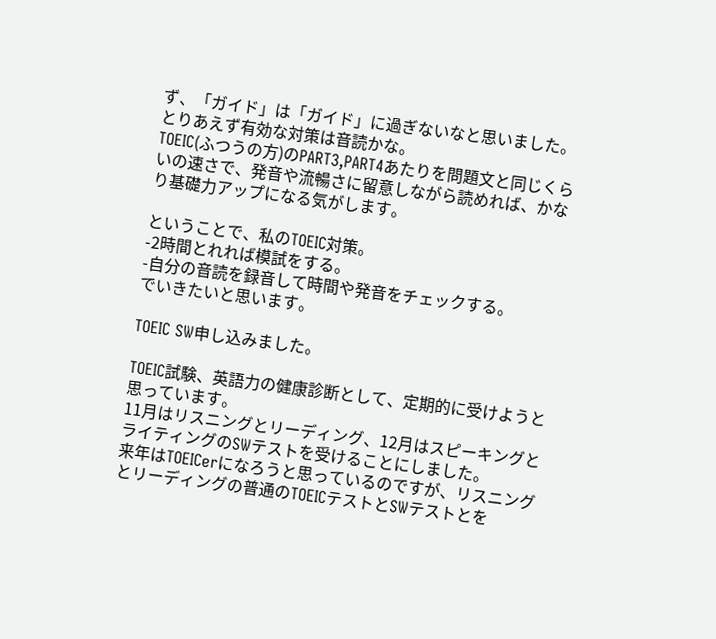ず、「ガイド」は「ガイド」に過ぎないなと思いました。
とりあえず有効な対策は音読かな。
TOEIC(ふつうの方)のPART3,PART4あたりを問題文と同じくらいの速さで、発音や流暢さに留意しながら読めれば、かなり基礎力アップになる気がします。

ということで、私のTOEIC対策。
-2時間とれれば模試をする。
-自分の音読を録音して時間や発音をチェックする。
でいきたいと思います。

TOEIC SW申し込みました。

TOEIC試験、英語力の健康診断として、定期的に受けようと思っています。
11月はリスニングとリーディング、12月はスピーキングとライティングのSWテストを受けることにしました。
来年はTOEICerになろうと思っているのですが、リスニングとリーディングの普通のTOEICテストとSWテストとを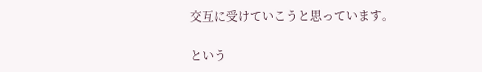交互に受けていこうと思っています。

という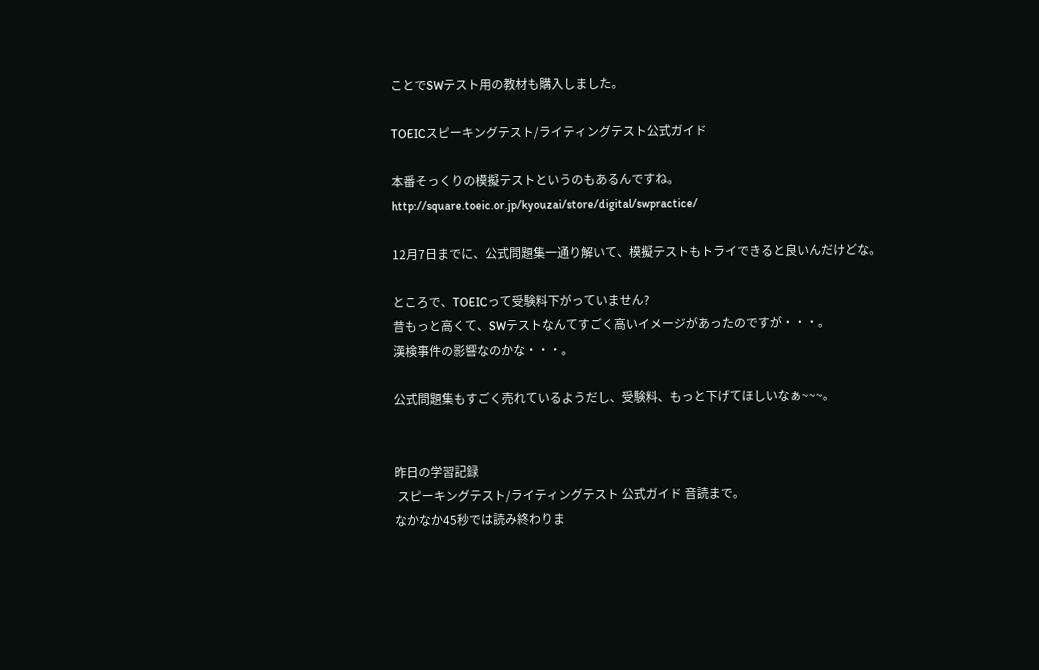ことでSWテスト用の教材も購入しました。

TOEICスピーキングテスト/ライティングテスト公式ガイド

本番そっくりの模擬テストというのもあるんですね。
http://square.toeic.or.jp/kyouzai/store/digital/swpractice/

12月7日までに、公式問題集一通り解いて、模擬テストもトライできると良いんだけどな。

ところで、TOEICって受験料下がっていません?
昔もっと高くて、SWテストなんてすごく高いイメージがあったのですが・・・。
漢検事件の影響なのかな・・・。

公式問題集もすごく売れているようだし、受験料、もっと下げてほしいなぁ~~~。


昨日の学習記録
 スピーキングテスト/ライティングテスト 公式ガイド 音読まで。
なかなか45秒では読み終わりま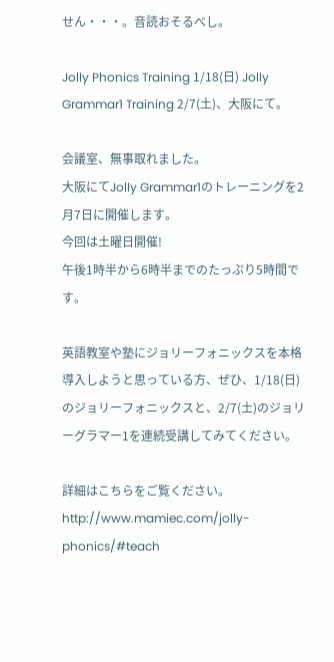せん・・・。音読おそるべし。

Jolly Phonics Training 1/18(日) Jolly Grammar1 Training 2/7(土)、大阪にて。

会議室、無事取れました。
大阪にてJolly Grammar1のトレーニングを2月7日に開催します。
今回は土曜日開催!
午後1時半から6時半までのたっぷり5時間です。

英語教室や塾にジョリーフォニックスを本格導入しようと思っている方、ぜひ、1/18(日)のジョリーフォニックスと、2/7(土)のジョリーグラマー1を連続受講してみてください。

詳細はこちらをご覧ください。
http://www.mamiec.com/jolly-phonics/#teach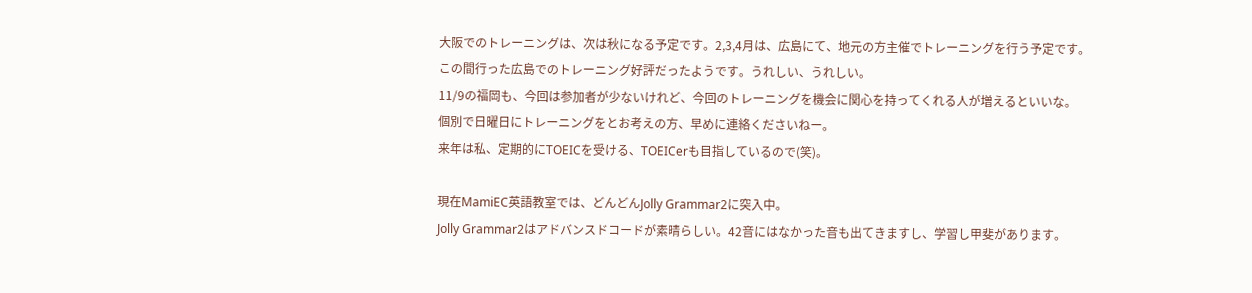大阪でのトレーニングは、次は秋になる予定です。2,3,4月は、広島にて、地元の方主催でトレーニングを行う予定です。
この間行った広島でのトレーニング好評だったようです。うれしい、うれしい。
11/9の福岡も、今回は参加者が少ないけれど、今回のトレーニングを機会に関心を持ってくれる人が増えるといいな。
個別で日曜日にトレーニングをとお考えの方、早めに連絡くださいねー。
来年は私、定期的にTOEICを受ける、TOEICerも目指しているので(笑)。

現在MamiEC英語教室では、どんどんJolly Grammar2に突入中。
Jolly Grammar2はアドバンスドコードが素晴らしい。42音にはなかった音も出てきますし、学習し甲斐があります。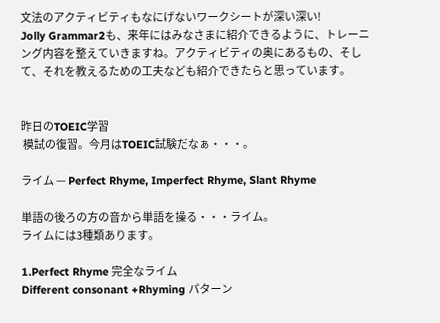文法のアクティビティもなにげないワークシートが深い深い!
Jolly Grammar2も、来年にはみなさまに紹介できるように、トレーニング内容を整えていきますね。アクティビティの奥にあるもの、そして、それを教えるための工夫なども紹介できたらと思っています。


昨日のTOEIC学習
 模試の復習。今月はTOEIC試験だなぁ・・・。

ライム — Perfect Rhyme, Imperfect Rhyme, Slant Rhyme

単語の後ろの方の音から単語を操る・・・ライム。
ライムには3種類あります。

1.Perfect Rhyme 完全なライム
Different consonant +Rhyming パターン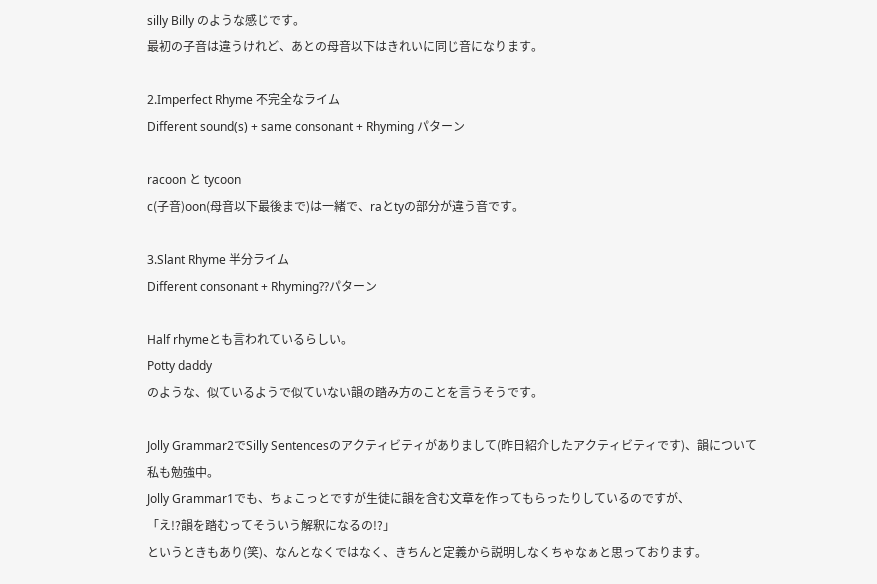silly Billy のような感じです。
最初の子音は違うけれど、あとの母音以下はきれいに同じ音になります。

2.Imperfect Rhyme 不完全なライム
Different sound(s) + same consonant + Rhyming パターン

racoon と tycoon
c(子音)oon(母音以下最後まで)は一緒で、raとtyの部分が違う音です。

3.Slant Rhyme 半分ライム
Different consonant + Rhyming??パターン

Half rhymeとも言われているらしい。
Potty daddy
のような、似ているようで似ていない韻の踏み方のことを言うそうです。

Jolly Grammar2でSilly Sentencesのアクティビティがありまして(昨日紹介したアクティビティです)、韻について私も勉強中。
Jolly Grammar1でも、ちょこっとですが生徒に韻を含む文章を作ってもらったりしているのですが、
「え!?韻を踏むってそういう解釈になるの!?」
というときもあり(笑)、なんとなくではなく、きちんと定義から説明しなくちゃなぁと思っております。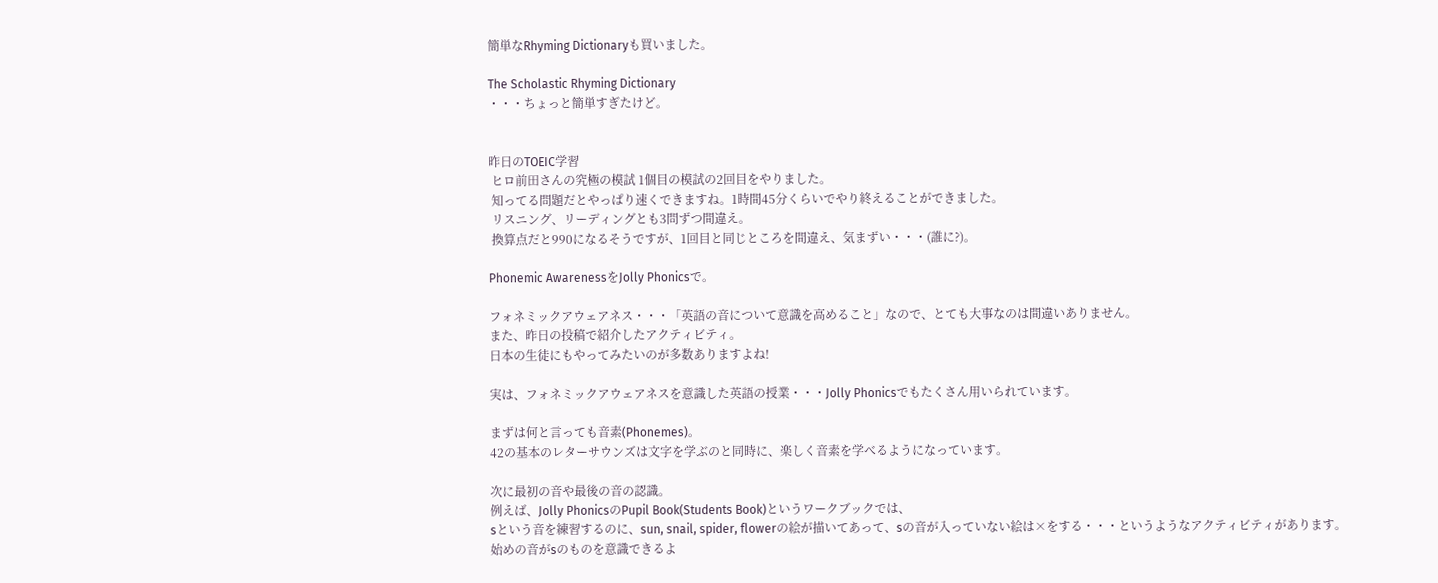簡単なRhyming Dictionaryも買いました。

The Scholastic Rhyming Dictionary
・・・ちょっと簡単すぎたけど。


昨日のTOEIC学習
 ヒロ前田さんの究極の模試 1個目の模試の2回目をやりました。
 知ってる問題だとやっぱり速くできますね。1時間45分くらいでやり終えることができました。
 リスニング、リーディングとも3問ずつ間違え。
 換算点だと990になるそうですが、1回目と同じところを間違え、気まずい・・・(誰に?)。

Phonemic AwarenessをJolly Phonicsで。

フォネミックアウェアネス・・・「英語の音について意識を高めること」なので、とても大事なのは間違いありません。
また、昨日の投稿で紹介したアクティビティ。
日本の生徒にもやってみたいのが多数ありますよね!

実は、フォネミックアウェアネスを意識した英語の授業・・・Jolly Phonicsでもたくさん用いられています。

まずは何と言っても音素(Phonemes)。
42の基本のレターサウンズは文字を学ぶのと同時に、楽しく音素を学べるようになっています。

次に最初の音や最後の音の認識。
例えば、Jolly PhonicsのPupil Book(Students Book)というワークブックでは、
sという音を練習するのに、sun, snail, spider, flowerの絵が描いてあって、sの音が入っていない絵は×をする・・・というようなアクティビティがあります。
始めの音がsのものを意識できるよ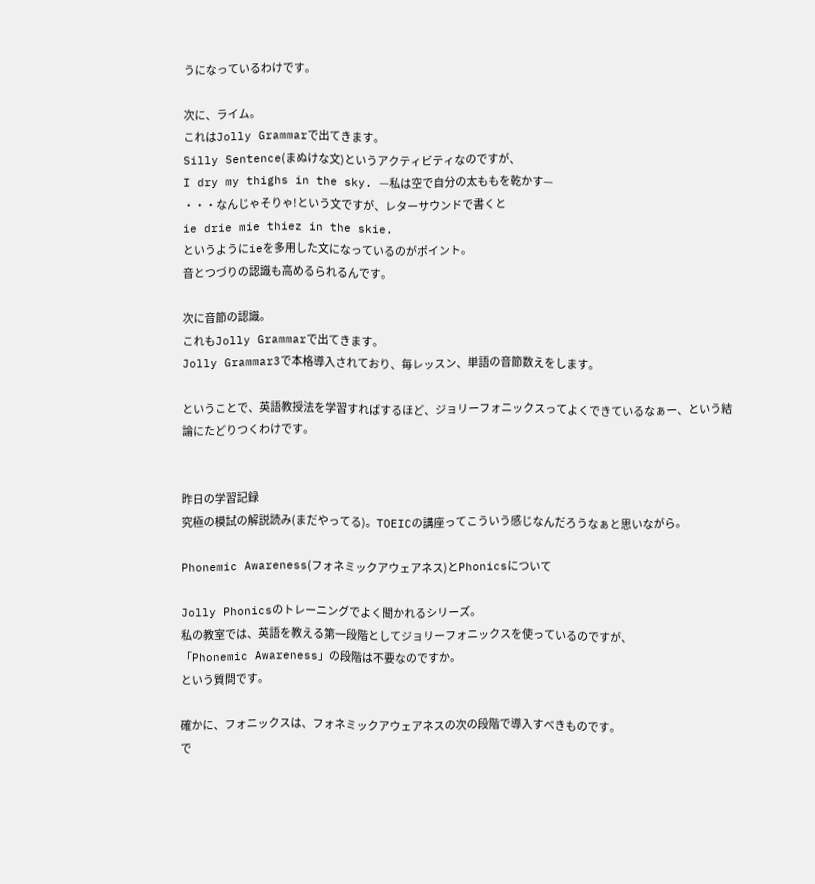うになっているわけです。

次に、ライム。
これはJolly Grammarで出てきます。
Silly Sentence(まぬけな文)というアクティビティなのですが、
I dry my thighs in the sky. —私は空で自分の太ももを乾かす—
・・・なんじゃそりゃ!という文ですが、レターサウンドで書くと
ie drie mie thiez in the skie.
というようにieを多用した文になっているのがポイント。
音とつづりの認識も高めるられるんです。

次に音節の認識。
これもJolly Grammarで出てきます。
Jolly Grammar3で本格導入されており、毎レッスン、単語の音節数えをします。

ということで、英語教授法を学習すればするほど、ジョリーフォニックスってよくできているなぁー、という結論にたどりつくわけです。


昨日の学習記録
究極の模試の解説読み(まだやってる)。TOEICの講座ってこういう感じなんだろうなぁと思いながら。

Phonemic Awareness(フォネミックアウェアネス)とPhonicsについて

Jolly Phonicsのトレーニングでよく聞かれるシリーズ。
私の教室では、英語を教える第一段階としてジョリーフォニックスを使っているのですが、
「Phonemic Awareness」の段階は不要なのですか。
という質問です。

確かに、フォニックスは、フォネミックアウェアネスの次の段階で導入すべきものです。
で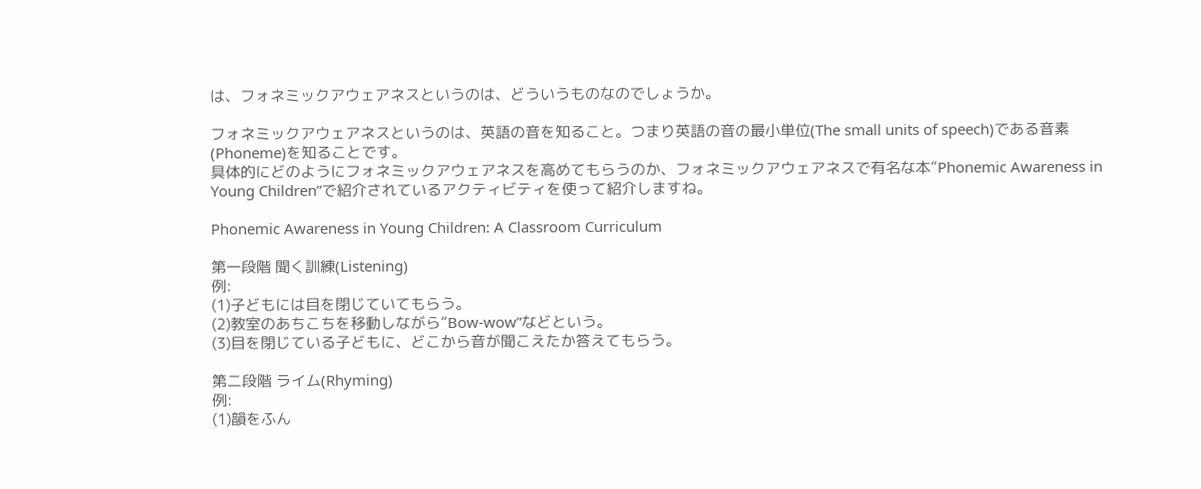は、フォネミックアウェアネスというのは、どういうものなのでしょうか。

フォネミックアウェアネスというのは、英語の音を知ること。つまり英語の音の最小単位(The small units of speech)である音素(Phoneme)を知ることです。
具体的にどのようにフォネミックアウェアネスを高めてもらうのか、フォネミックアウェアネスで有名な本”Phonemic Awareness in Young Children”で紹介されているアクティビティを使って紹介しますね。

Phonemic Awareness in Young Children: A Classroom Curriculum

第一段階 聞く訓練(Listening)
例:
(1)子どもには目を閉じていてもらう。
(2)教室のあちこちを移動しながら”Bow-wow”などという。
(3)目を閉じている子どもに、どこから音が聞こえたか答えてもらう。

第二段階 ライム(Rhyming)
例:
(1)韻をふん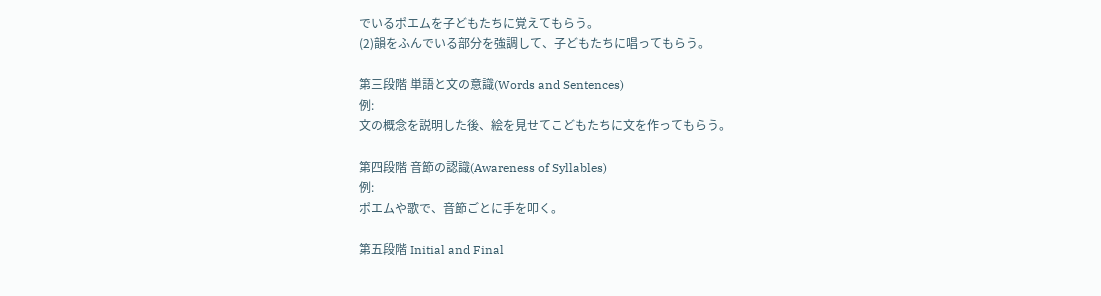でいるポエムを子どもたちに覚えてもらう。
(2)韻をふんでいる部分を強調して、子どもたちに唱ってもらう。

第三段階 単語と文の意識(Words and Sentences)
例:
文の概念を説明した後、絵を見せてこどもたちに文を作ってもらう。

第四段階 音節の認識(Awareness of Syllables)
例:
ポエムや歌で、音節ごとに手を叩く。

第五段階 Initial and Final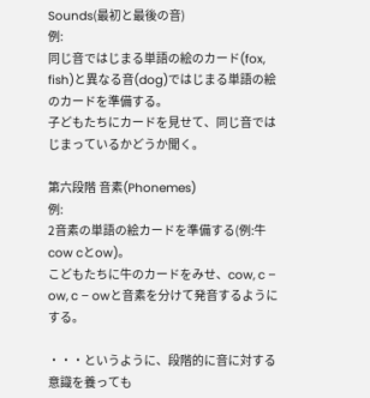Sounds(最初と最後の音)
例:
同じ音ではじまる単語の絵のカード(fox, fish)と異なる音(dog)ではじまる単語の絵のカードを準備する。
子どもたちにカードを見せて、同じ音ではじまっているかどうか聞く。

第六段階 音素(Phonemes)
例:
2音素の単語の絵カードを準備する(例:牛cow cとow)。
こどもたちに牛のカードをみせ、cow, c – ow, c – owと音素を分けて発音するようにする。

・・・というように、段階的に音に対する意識を養っても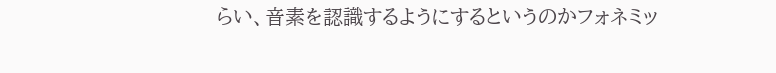らい、音素を認識するようにするというのかフォネミッ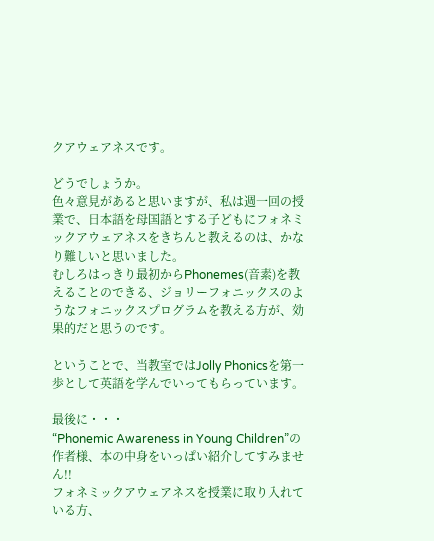クアウェアネスです。

どうでしょうか。
色々意見があると思いますが、私は週一回の授業で、日本語を母国語とする子どもにフォネミックアウェアネスをきちんと教えるのは、かなり難しいと思いました。
むしろはっきり最初からPhonemes(音素)を教えることのできる、ジョリーフォニックスのようなフォニックスプログラムを教える方が、効果的だと思うのです。

ということで、当教室ではJolly Phonicsを第一歩として英語を学んでいってもらっています。

最後に・・・
“Phonemic Awareness in Young Children”の作者様、本の中身をいっぱい紹介してすみません!!
フォネミックアウェアネスを授業に取り入れている方、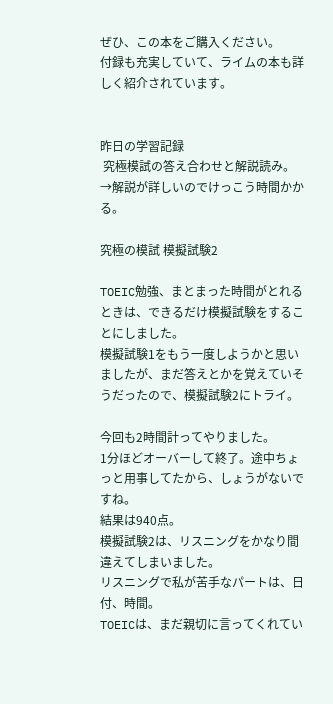ぜひ、この本をご購入ください。
付録も充実していて、ライムの本も詳しく紹介されています。


昨日の学習記録
 究極模試の答え合わせと解説読み。→解説が詳しいのでけっこう時間かかる。

究極の模試 模擬試験2

TOEIC勉強、まとまった時間がとれるときは、できるだけ模擬試験をすることにしました。
模擬試験1をもう一度しようかと思いましたが、まだ答えとかを覚えていそうだったので、模擬試験2にトライ。

今回も2時間計ってやりました。
1分ほどオーバーして終了。途中ちょっと用事してたから、しょうがないですね。
結果は940点。
模擬試験2は、リスニングをかなり間違えてしまいました。
リスニングで私が苦手なパートは、日付、時間。
TOEICは、まだ親切に言ってくれてい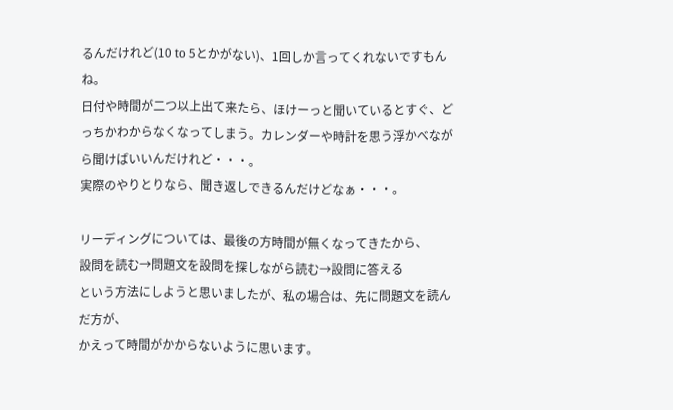るんだけれど(10 to 5とかがない)、1回しか言ってくれないですもんね。
日付や時間が二つ以上出て来たら、ほけーっと聞いているとすぐ、どっちかわからなくなってしまう。カレンダーや時計を思う浮かべながら聞けばいいんだけれど・・・。
実際のやりとりなら、聞き返しできるんだけどなぁ・・・。

リーディングについては、最後の方時間が無くなってきたから、
設問を読む→問題文を設問を探しながら読む→設問に答える
という方法にしようと思いましたが、私の場合は、先に問題文を読んだ方が、
かえって時間がかからないように思います。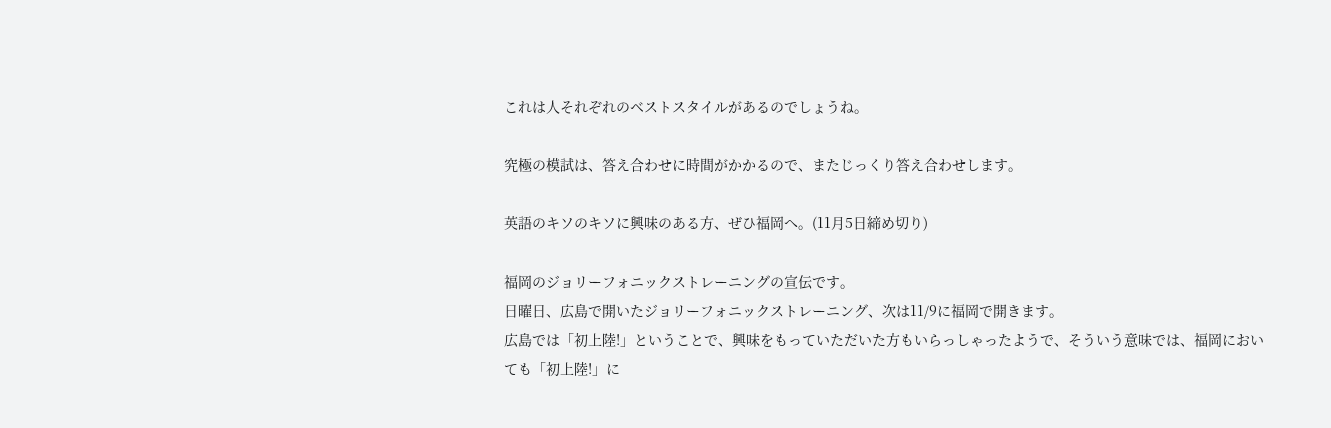これは人それぞれのベストスタイルがあるのでしょうね。

究極の模試は、答え合わせに時間がかかるので、またじっくり答え合わせします。

英語のキソのキソに興味のある方、ぜひ福岡へ。(11月5日締め切り)

福岡のジョリーフォニックストレーニングの宣伝です。
日曜日、広島で開いたジョリーフォニックストレーニング、次は11/9に福岡で開きます。
広島では「初上陸!」ということで、興味をもっていただいた方もいらっしゃったようで、そういう意味では、福岡においても「初上陸!」に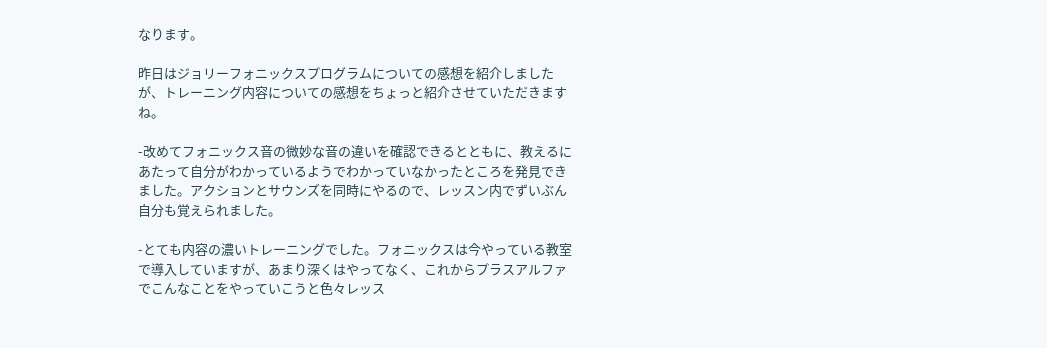なります。

昨日はジョリーフォニックスプログラムについての感想を紹介しましたが、トレーニング内容についての感想をちょっと紹介させていただきますね。

-改めてフォニックス音の微妙な音の違いを確認できるとともに、教えるにあたって自分がわかっているようでわかっていなかったところを発見できました。アクションとサウンズを同時にやるので、レッスン内でずいぶん自分も覚えられました。

-とても内容の濃いトレーニングでした。フォニックスは今やっている教室で導入していますが、あまり深くはやってなく、これからプラスアルファでこんなことをやっていこうと色々レッス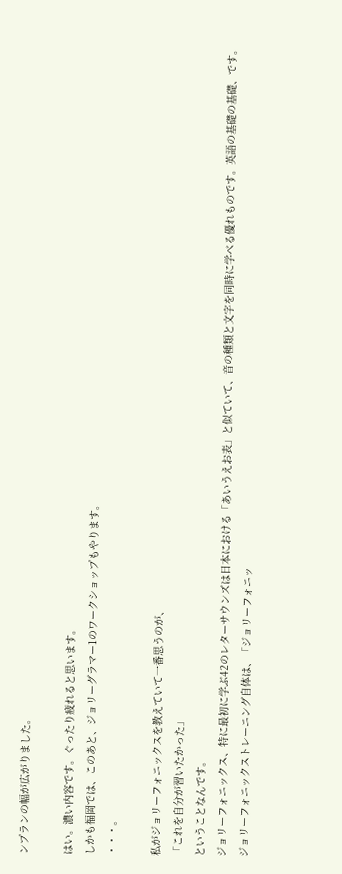ンプランの幅が広がりました。

はい。濃い内容です。ぐったり疲れると思います。
しかも福岡では、このあと、ジョリーグラマー1のワークショップもやります。
・・・。

私がジョリーフォニックスを教えていて一番思うのが、
「これを自分が習いたかった」
ということなんです。
ジョリーフォニックス、特に最初に学ぶ42のレターサウンズは日本における「あいうえお表」と似ていて、音の種類と文字を同時に学べる優れものです。英語の基礎の基礎、です。
ジョリーフォニックストレーニング自体は、「ジョリーフォニッ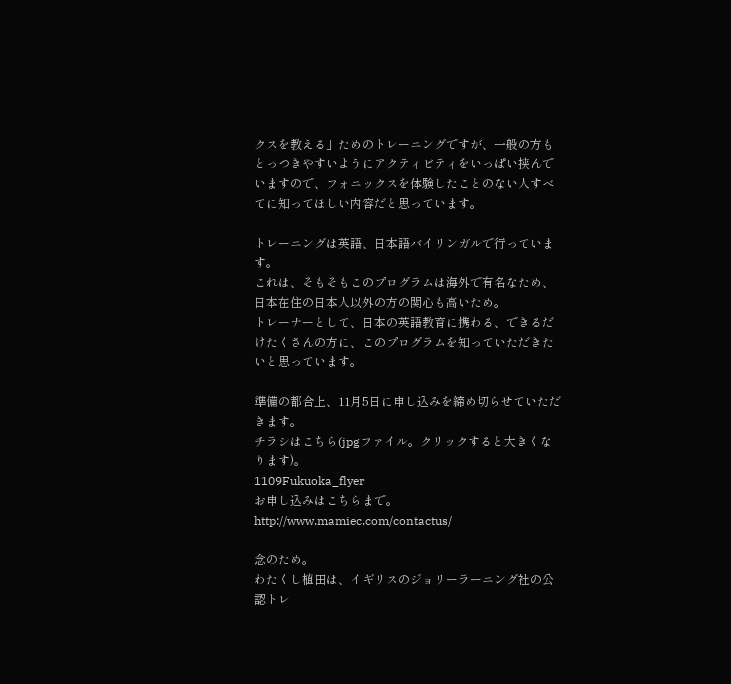クスを教える」ためのトレーニングですが、一般の方もとっつきやすいようにアクティビティをいっぱい挟んでいますので、フォニックスを体験したことのない人すべてに知ってほしい内容だと思っています。

トレーニングは英語、日本語バイリンガルで行っています。
これは、そもそもこのプログラムは海外で有名なため、日本在住の日本人以外の方の関心も高いため。
トレーナーとして、日本の英語教育に携わる、できるだけたくさんの方に、このプログラムを知っていただきたいと思っています。

準備の都合上、11月5日に申し込みを締め切らせていただきます。
チラシはこちら(jpgファイル。クリックすると大きくなります)。
1109Fukuoka_flyer
お申し込みはこちらまで。
http://www.mamiec.com/contactus/

念のため。
わたくし植田は、イギリスのジョリーラーニング社の公認トレ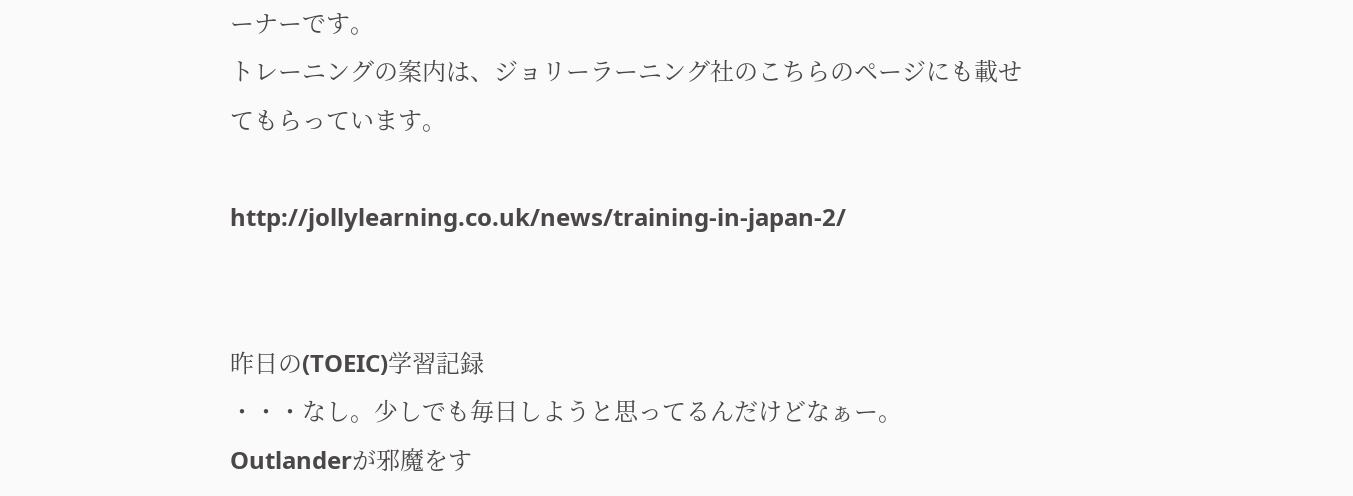ーナーです。
トレーニングの案内は、ジョリーラーニング社のこちらのページにも載せてもらっています。

http://jollylearning.co.uk/news/training-in-japan-2/


昨日の(TOEIC)学習記録
・・・なし。少しでも毎日しようと思ってるんだけどなぁー。
Outlanderが邪魔をす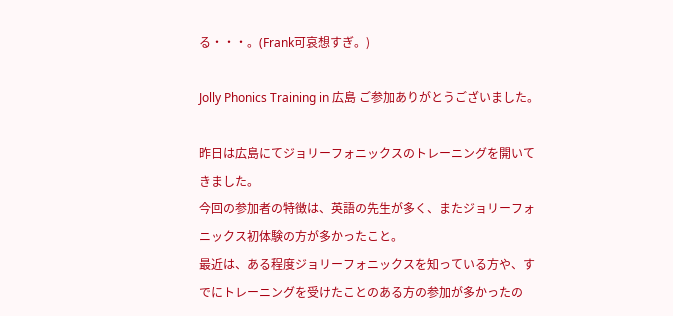る・・・。(Frank可哀想すぎ。)

Jolly Phonics Training in 広島 ご参加ありがとうございました。

昨日は広島にてジョリーフォニックスのトレーニングを開いてきました。
今回の参加者の特徴は、英語の先生が多く、またジョリーフォニックス初体験の方が多かったこと。
最近は、ある程度ジョリーフォニックスを知っている方や、すでにトレーニングを受けたことのある方の参加が多かったの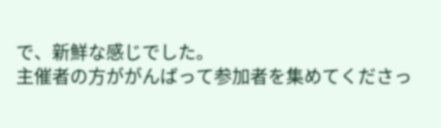で、新鮮な感じでした。
主催者の方ががんばって参加者を集めてくださっ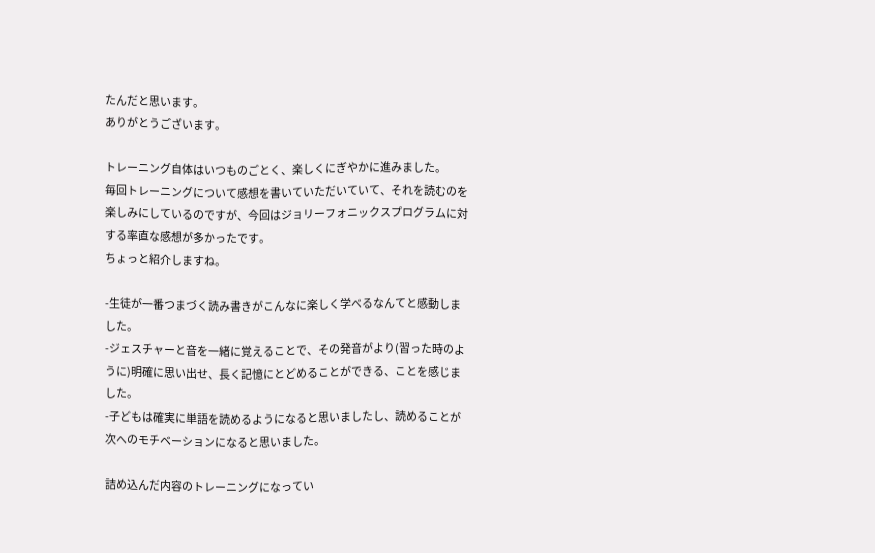たんだと思います。
ありがとうございます。

トレーニング自体はいつものごとく、楽しくにぎやかに進みました。
毎回トレーニングについて感想を書いていただいていて、それを読むのを楽しみにしているのですが、今回はジョリーフォニックスプログラムに対する率直な感想が多かったです。
ちょっと紹介しますね。

-生徒が一番つまづく読み書きがこんなに楽しく学べるなんてと感動しました。
-ジェスチャーと音を一緒に覚えることで、その発音がより(習った時のように)明確に思い出せ、長く記憶にとどめることができる、ことを感じました。
-子どもは確実に単語を読めるようになると思いましたし、読めることが次へのモチベーションになると思いました。

詰め込んだ内容のトレーニングになってい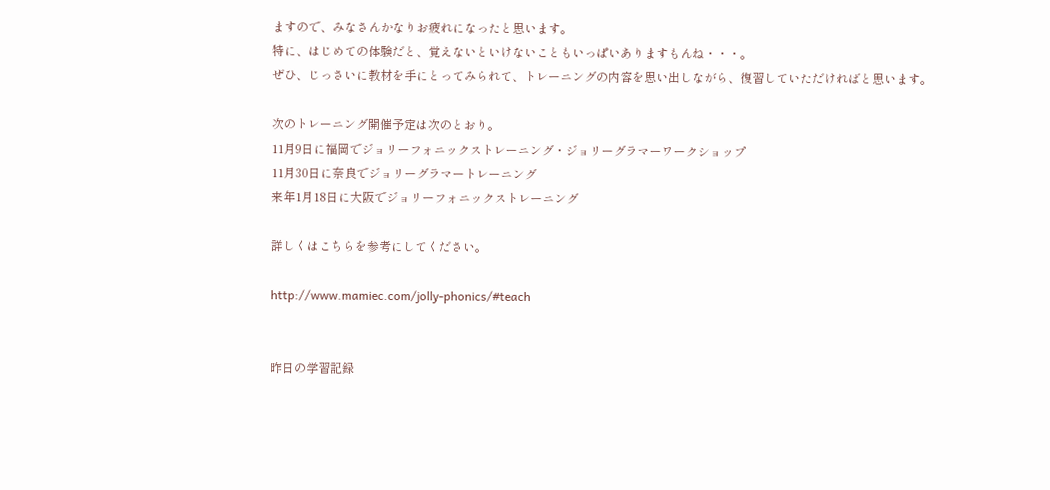ますので、みなさんかなりお疲れになったと思います。
特に、はじめての体験だと、覚えないといけないこともいっぱいありますもんね・・・。
ぜひ、じっさいに教材を手にとってみられて、トレーニングの内容を思い出しながら、復習していただければと思います。

次のトレーニング開催予定は次のとおり。
11月9日に福岡でジョリーフォニックストレーニング・ジョリーグラマーワークショップ
11月30日に奈良でジョリーグラマートレーニング
来年1月18日に大阪でジョリーフォニックストレーニング

詳しくはこちらを参考にしてください。

http://www.mamiec.com/jolly-phonics/#teach


昨日の学習記録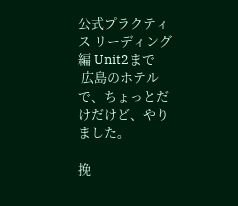公式プラクティス リーディング編 Unit2まで
 広島のホテルで、ちょっとだけだけど、やりました。

挽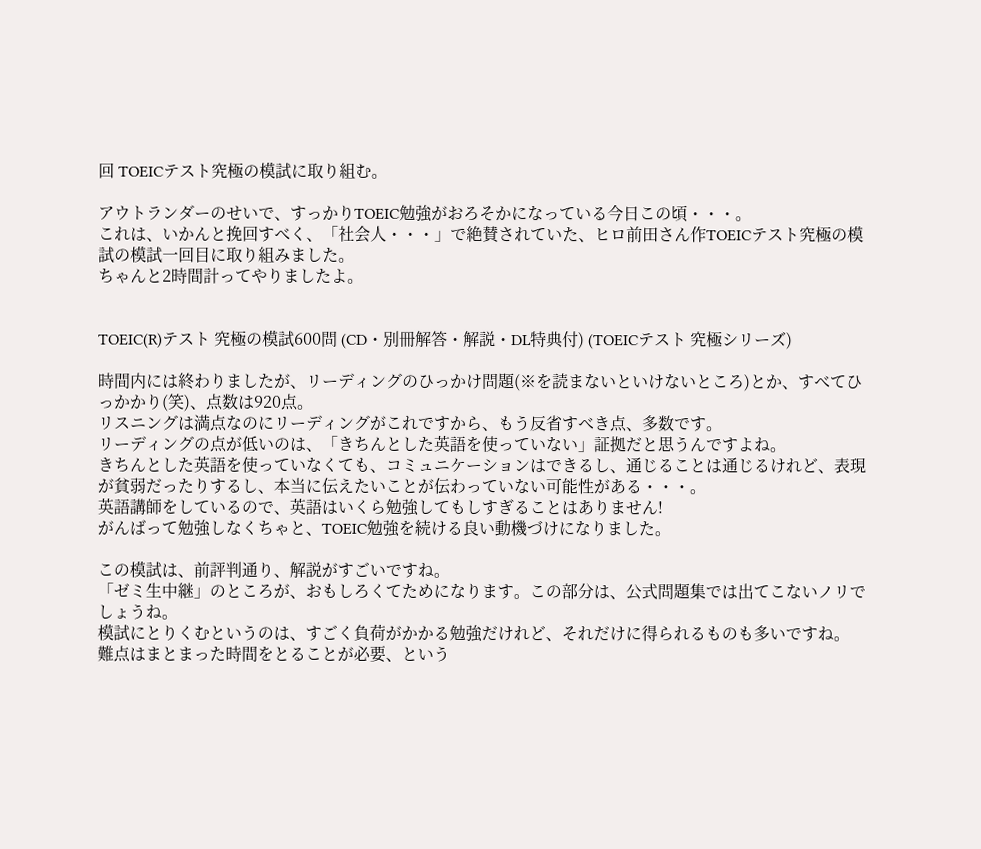回 TOEICテスト究極の模試に取り組む。

アウトランダーのせいで、すっかりTOEIC勉強がおろそかになっている今日この頃・・・。
これは、いかんと挽回すべく、「社会人・・・」で絶賛されていた、ヒロ前田さん作TOEICテスト究極の模試の模試一回目に取り組みました。
ちゃんと2時間計ってやりましたよ。


TOEIC(R)テスト 究極の模試600問 (CD・別冊解答・解説・DL特典付) (TOEICテスト 究極シリーズ)

時間内には終わりましたが、リーディングのひっかけ問題(※を読まないといけないところ)とか、すべてひっかかり(笑)、点数は920点。
リスニングは満点なのにリーディングがこれですから、もう反省すべき点、多数です。
リーディングの点が低いのは、「きちんとした英語を使っていない」証拠だと思うんですよね。
きちんとした英語を使っていなくても、コミュニケーションはできるし、通じることは通じるけれど、表現が貧弱だったりするし、本当に伝えたいことが伝わっていない可能性がある・・・。
英語講師をしているので、英語はいくら勉強してもしすぎることはありません!
がんばって勉強しなくちゃと、TOEIC勉強を続ける良い動機づけになりました。

この模試は、前評判通り、解説がすごいですね。
「ゼミ生中継」のところが、おもしろくてためになります。この部分は、公式問題集では出てこないノリでしょうね。
模試にとりくむというのは、すごく負荷がかかる勉強だけれど、それだけに得られるものも多いですね。
難点はまとまった時間をとることが必要、という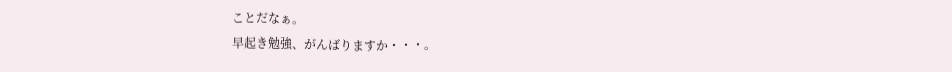ことだなぁ。
早起き勉強、がんばりますか・・・。